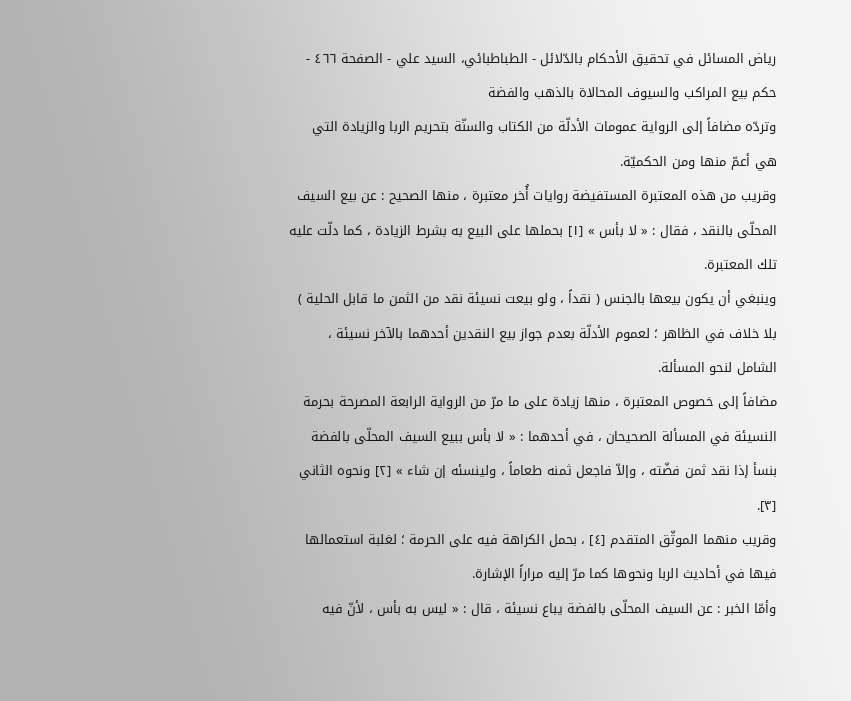رياض المسائل في تحقيق الأحكام بالدّلائل - الطباطبائي، السيد علي - الصفحة ٤٦٦ - حكم بيع المراكب والسيوف المحالاة بالذهب والفضة
وتردّه مضافاً إلى الرواية عمومات الأدلّة من الكتاب والسنّة بتحريم الربا والزيادة التي هي أعمّ منها ومن الحكميّة.
وقريب من هذه المعتبرة المستفيضة روايات أُخر معتبرة ، منها الصحيح : عن بيع السيف المحلّى بالنقد ، فقال : « لا بأس » [١] بحملها على البيع به بشرط الزيادة ، كما دلّت عليه تلك المعتبرة.
وينبغي أن يكون بيعها بالجنس ( نقداً ، ولو بيعت نسيئة نقد من الثمن ما قابل الحلية ) بلا خلاف في الظاهر ؛ لعموم الأدلّة بعدم جواز بيع النقدين أحدهما بالآخر نسيئة ، الشامل لنحو المسألة.
مضافاً إلى خصوص المعتبرة ، منها زيادة على ما مرّ من الرواية الرابعة المصرحة بحرمة النسيئة في المسألة الصحيحان ، في أحدهما : « لا بأس ببيع السيف المحلّى بالفضة بنسأ إذا نقد ثمن فضّته ، وإلاّ فاجعل ثمنه طعاماً ، ولينسئه إن شاء » [٢] ونحوه الثاني [٣].
وقريب منهما الموثّق المتقدم [٤] ، بحمل الكراهة فيه على الحرمة ؛ لغلبة استعمالها فيها في أحاديث الربا ونحوها كما مرّ إليه مراراً الإشارة.
وأمّا الخبر : عن السيف المحلّى بالفضة يباع نسيئة ، قال : « ليس به بأس ، لأنّ فيه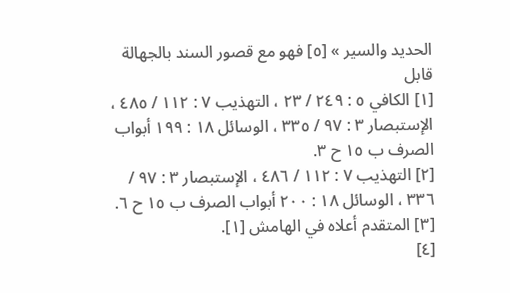الحديد والسير » [٥] فهو مع قصور السند بالجهالة قابل
[١] الكافي ٥ : ٢٤٩ / ٢٣ ، التهذيب ٧ : ١١٢ / ٤٨٥ ، الإستبصار ٣ : ٩٧ / ٣٣٥ ، الوسائل ١٨ : ١٩٩ أبواب الصرف ب ١٥ ح ٣.
[٢] التهذيب ٧ : ١١٢ / ٤٨٦ ، الإستبصار ٣ : ٩٧ / ٣٣٦ ، الوسائل ١٨ : ٢٠٠ أبواب الصرف ب ١٥ ح ٦.
[٣] المتقدم أعلاه في الهامش [١].
[٤]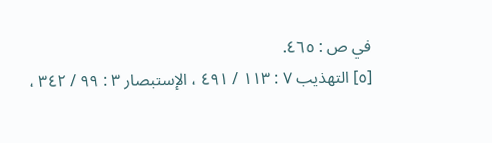في ص : ٤٦٥.
[٥] التهذيب ٧ : ١١٣ / ٤٩١ ، الإستبصار ٣ : ٩٩ / ٣٤٢ ،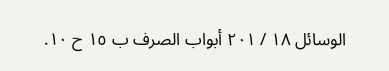الوسائل ١٨ / ٢٠١ أبواب الصرف ب ١٥ ح ١٠.